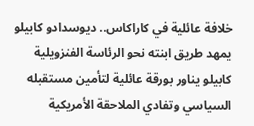خلافة عائلية في كاراكاس.. ديوسدادو كابيلو يمهد طريق ابنته نحو الرئاسة الفنزويلية
كابيلو يناور بورقة عائلية لتأمين مستقبله السياسي وتفادي الملاحقة الأمريكية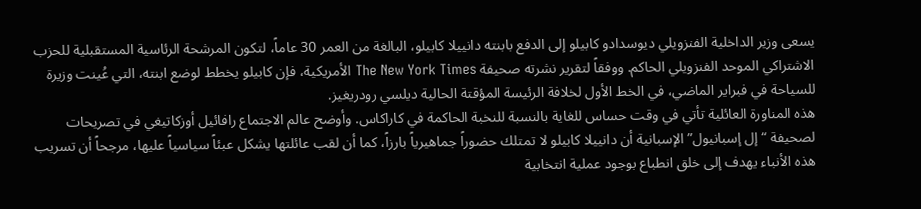يسعى وزير الداخلية الفنزويلي ديوسدادو كابيلو إلى الدفع بابنته دانييلا كابيلو، البالغة من العمر 30 عاماً، لتكون المرشحة الرئاسية المستقبلية للحزب الاشتراكي الموحد الفنزويلي الحاكم. ووفقاً لتقرير نشرته صحيفة The New York Times الأمريكية، فإن كابيلو يخطط لوضع ابنته، التي عُينت وزيرة للسياحة في فبراير الماضي، في الخط الأول لخلافة الرئيسة المؤقتة الحالية ديلسي رودريغيز.
هذه المناورة العائلية تأتي في وقت حساس للغاية بالنسبة للنخبة الحاكمة في كاراكاس. وأوضح عالم الاجتماع رافائيل أوزكاتيغي في تصريحات لصحيفة “إل إسبانيول” الإسبانية أن دانييلا كابيلو لا تمتلك حضوراً جماهيرياً بارزاً، كما أن لقب عائلتها يشكل عبئاً سياسياً عليها، مرجحاً أن تسريب هذه الأنباء يهدف إلى خلق انطباع بوجود عملية انتخابية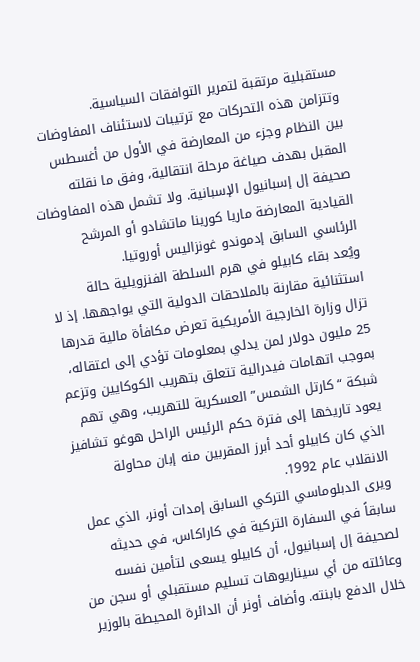مستقبلية مرتقبة لتمرير التوافقات السياسية.
وتتزامن هذه التحركات مع ترتيبات لاستئناف المفاوضات بين النظام وجزء من المعارضة في الأول من أغسطس المقبل بهدف صياغة مرحلة انتقالية، وفق ما نقلته صحيفة إل إسبانيول الإسبانية. ولا تشمل هذه المفاوضات القيادية المعارضة ماريا كورينا ماتشادو أو المرشح الرئاسي السابق إدموندو غونزاليس أوروتيا.
ويُعد بقاء كابيلو في هرم السلطة الفنزويلية حالة استثنائية مقارنة بالملاحقات الدولية التي يواجهها. إذ لا تزال وزارة الخارجية الأمريكية تعرض مكافأة مالية قدرها 25 مليون دولار لمن يدلي بمعلومات تؤدي إلى اعتقاله، بموجب اتهامات فيدرالية تتعلق بتهريب الكوكايين وتزعم شبكة “كارتل الشمس” العسكرية للتهريب، وهي تهم يعود تاريخها إلى فترة حكم الرئيس الراحل هوغو تشافيز الذي كان كابيلو أحد أبرز المقربين منه إبان محاولة الانقلاب عام 1992.
ويرى الدبلوماسي التركي السابق إمدات أونر، الذي عمل سابقاً في السفارة التركية في كاراكاس، في حديثه لصحيفة إل إسبانيول، أن كابيلو يسعى لتأمين نفسه وعائلته من أي سيناريوهات تسليم مستقبلي أو سجن من خلال الدفع بابنته. وأضاف أونر أن الدائرة المحيطة بالوزير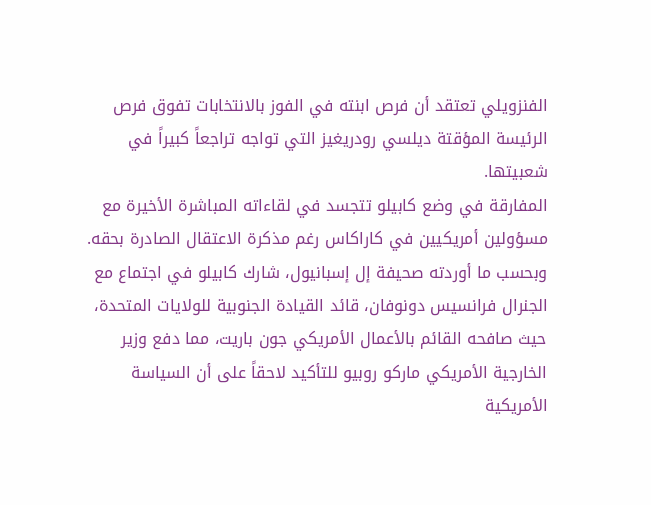الفنزويلي تعتقد أن فرص ابنته في الفوز بالانتخابات تفوق فرص الرئيسة المؤقتة ديلسي رودريغيز التي تواجه تراجعاً كبيراً في شعبيتها.
المفارقة في وضع كابيلو تتجسد في لقاءاته المباشرة الأخيرة مع مسؤولين أمريكيين في كاراكاس رغم مذكرة الاعتقال الصادرة بحقه. وبحسب ما أوردته صحيفة إل إسبانيول، شارك كابيلو في اجتماع مع الجنرال فرانسيس دونوفان، قائد القيادة الجنوبية للولايات المتحدة، حيث صافحه القائم بالأعمال الأمريكي جون باريت، مما دفع وزير الخارجية الأمريكي ماركو روبيو للتأكيد لاحقاً على أن السياسة الأمريكية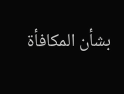بشأن المكافأة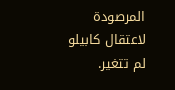المرصودة لاعتقال كابيلو لم تتغير.